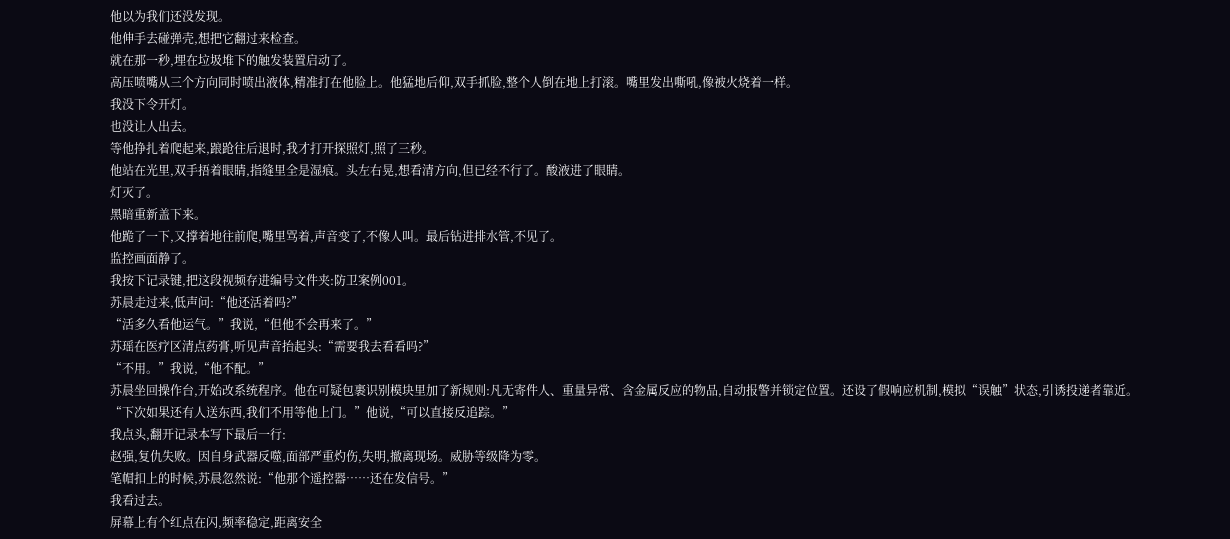他以为我们还没发现。
他伸手去碰弹壳,想把它翻过来检查。
就在那一秒,埋在垃圾堆下的触发装置启动了。
高压喷嘴从三个方向同时喷出液体,精准打在他脸上。他猛地后仰,双手抓脸,整个人倒在地上打滚。嘴里发出嘶吼,像被火烧着一样。
我没下令开灯。
也没让人出去。
等他挣扎着爬起来,踉跄往后退时,我才打开探照灯,照了三秒。
他站在光里,双手捂着眼睛,指缝里全是湿痕。头左右晃,想看清方向,但已经不行了。酸液进了眼睛。
灯灭了。
黑暗重新盖下来。
他跪了一下,又撑着地往前爬,嘴里骂着,声音变了,不像人叫。最后钻进排水管,不见了。
监控画面静了。
我按下记录键,把这段视频存进编号文件夹:防卫案例001。
苏晨走过来,低声问:“他还活着吗?”
“活多久看他运气。”我说,“但他不会再来了。”
苏瑶在医疗区清点药膏,听见声音抬起头:“需要我去看看吗?”
“不用。”我说,“他不配。”
苏晨坐回操作台,开始改系统程序。他在可疑包裹识别模块里加了新规则:凡无寄件人、重量异常、含金属反应的物品,自动报警并锁定位置。还设了假响应机制,模拟“误触”状态,引诱投递者靠近。
“下次如果还有人送东西,我们不用等他上门。”他说,“可以直接反追踪。”
我点头,翻开记录本写下最后一行:
赵强,复仇失败。因自身武器反噬,面部严重灼伤,失明,撤离现场。威胁等级降为零。
笔帽扣上的时候,苏晨忽然说:“他那个遥控器……还在发信号。”
我看过去。
屏幕上有个红点在闪,频率稳定,距离安全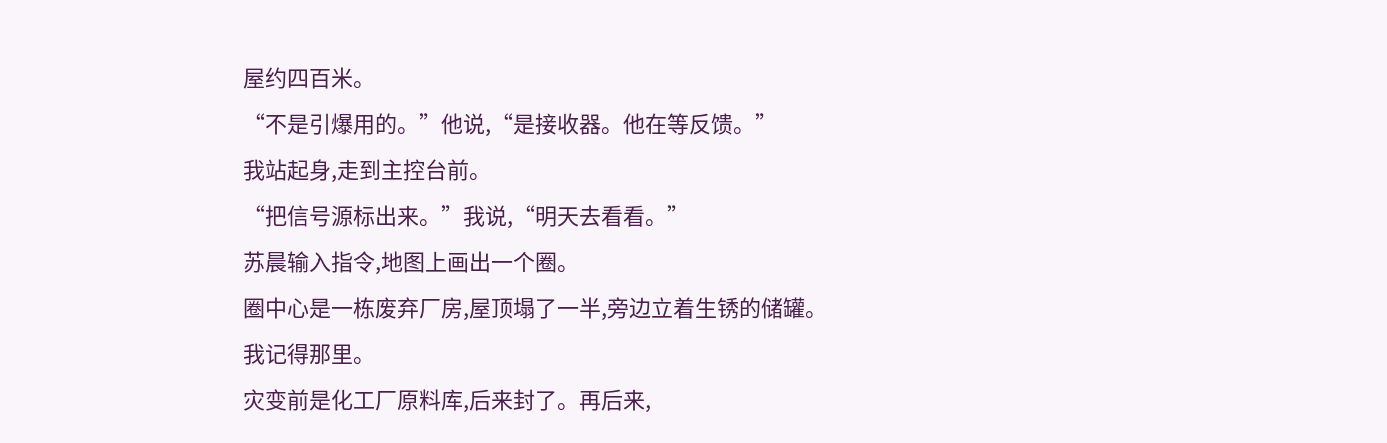屋约四百米。
“不是引爆用的。”他说,“是接收器。他在等反馈。”
我站起身,走到主控台前。
“把信号源标出来。”我说,“明天去看看。”
苏晨输入指令,地图上画出一个圈。
圈中心是一栋废弃厂房,屋顶塌了一半,旁边立着生锈的储罐。
我记得那里。
灾变前是化工厂原料库,后来封了。再后来,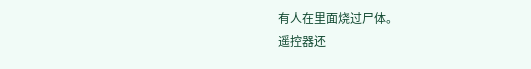有人在里面烧过尸体。
遥控器还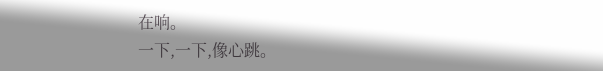在响。
一下,一下,像心跳。